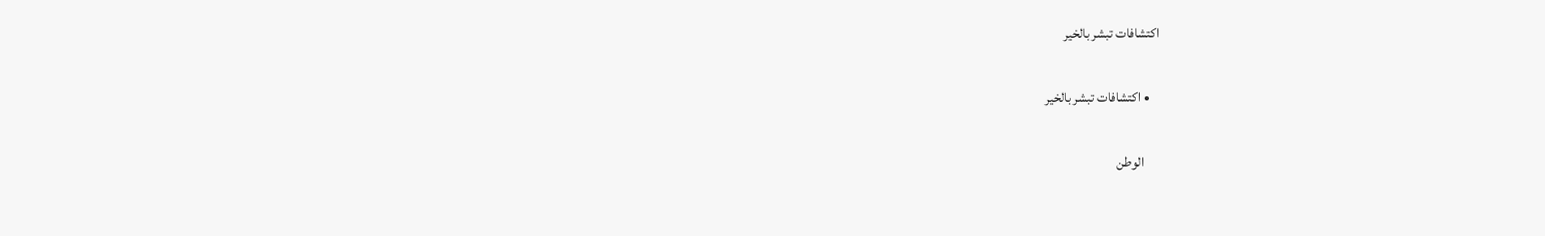اكتشافات تبشر بالخير

    • اكتشافات تبشر بالخير

      الوطن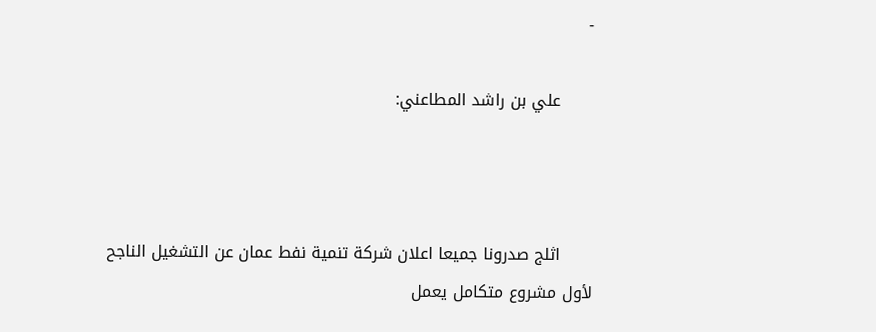-

      علي بن راشد المطاعني:



      اثلج صدرونا جميعا اعلان شركة تنمية نفط عمان عن التشغيل الناجح لأول مشروع متكامل يعمل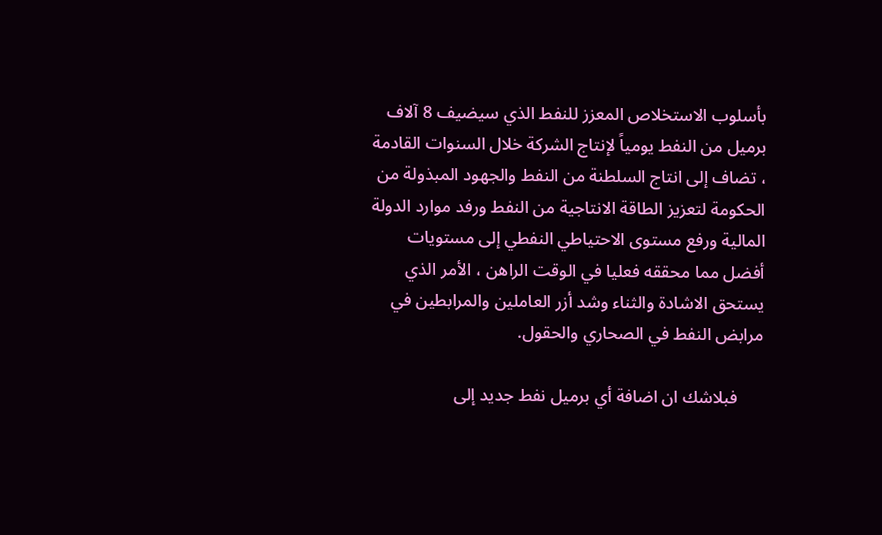بأسلوب الاستخلاص المعزز للنفط الذي سيضيف 8 آلاف برميل من النفط يومياً لإنتاج الشركة خلال السنوات القادمة ، تضاف إلى انتاج السلطنة من النفط والجهود المبذولة من الحكومة لتعزيز الطاقة الانتاجية من النفط ورفد موارد الدولة المالية ورفع مستوى الاحتياطي النفطي إلى مستويات أفضل مما محققه فعليا في الوقت الراهن ، الأمر الذي يستحق الاشادة والثناء وشد أزر العاملين والمرابطين في مرابض النفط في الصحاري والحقول.

      فبلاشك ان اضافة أي برميل نفط جديد إلى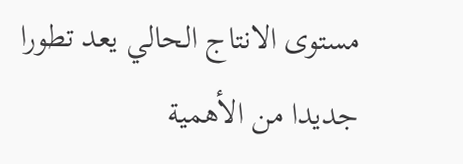مستوى الانتاج الحالي يعد تطورا جديدا من الأهمية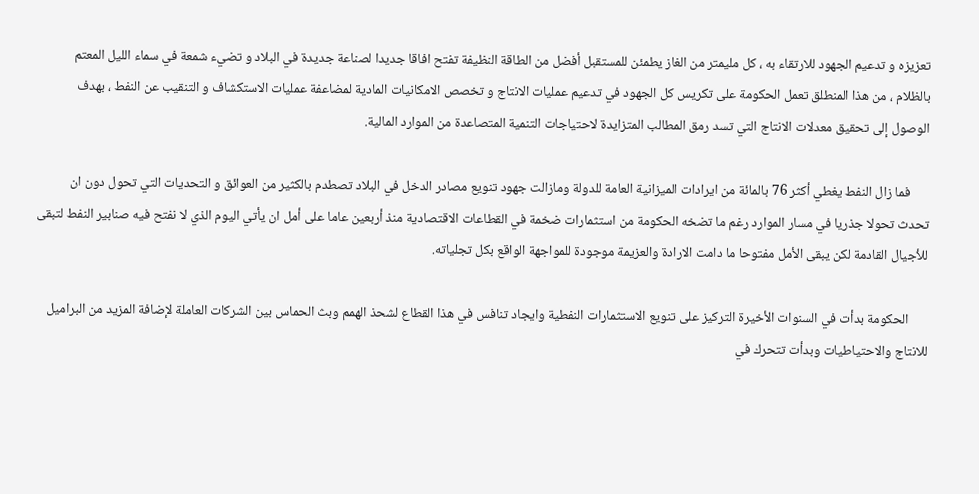تعزيزه و تدعيم الجهود للارتقاء به ، كل مليمتر من الغاز يطمئن للمستقبل أفضل من الطاقة النظيفة تفتح افاقا جديدا لصناعة جديدة في البلاد و تضيء شمعة في سماء الليل المعتم بالظلام ، من هذا المنطلق تعمل الحكومة على تكريس كل الجهود في تدعيم عمليات الانتاج و تخصص الامكانيات المادية لمضاعفة عمليات الاستكشاف و التنقيب عن النفط ، بهدف الوصول إلى تحقيق معدلات الانتاج التي تسد رمق المطالب المتزايدة لاحتياجات التنمية المتصاعدة من الموارد المالية.

      فما زال النفط يغطي أكثر 76 بالمائة من ايرادات الميزانية العامة للدولة ومازالت جهود تنويع مصادر الدخل في البلاد تصطدم بالكثير من العوائق و التحديات التي تحول دون ان تحدث تحولا جذريا في مسار الموارد رغم ما تضخه الحكومة من استثمارات ضخمة في القطاعات الاقتصادية منذ أربعين عاما على أمل ان يأتي اليوم الذي لا نفتح فيه صنابير النفط لتبقى للأجيال القادمة لكن يبقى الأمل مفتوحا ما دامت الارادة والعزيمة موجودة للمواجهة الواقع بكل تجلياته.

      الحكومة بدأت في السنوات الأخيرة التركيز على تنويع الاستثمارات النفطية وايجاد تنافس في هذا القطاع لشحذ الهمم وبث الحماس بين الشركات العاملة لإضافة المزيد من البراميل للانتاج والاحتياطيات وبدأت تتحرك في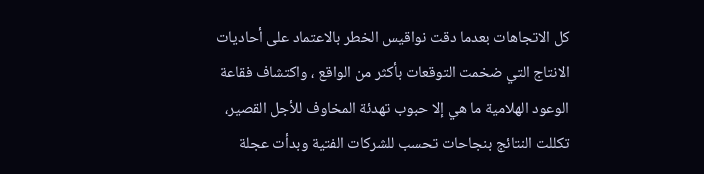كل الاتجاهات بعدما دقت نواقيس الخطر بالاعتماد على أحاديات الانتاج التي ضخمت التوقعات بأكثر من الواقع ، واكتشاف فقاعة الوعود الهلامية ما هي إلا حبوب تهدئة المخاوف للأجل القصير، تكللت النتائج بنجاحات تحسب للشركات الفتية وبدأت عجلة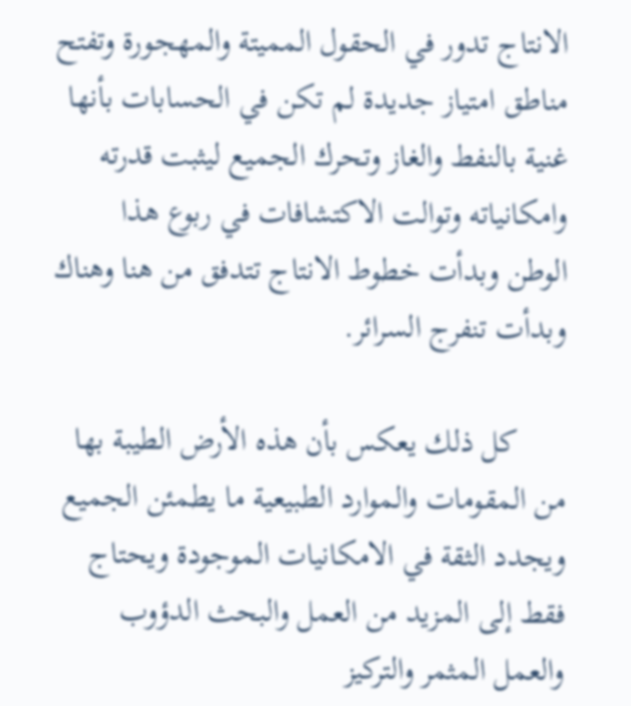الانتاج تدور في الحقول المميتة والمهجورة وتفتح مناطق امتياز جديدة لم تكن في الحسابات بأنها غنية بالنفط والغاز وتحرك الجميع ليثبت قدرته وامكانياته وتوالت الاكتشافات في ربوع هذا الوطن وبدأت خطوط الانتاج تتدفق من هنا وهناك وبدأت تنفرج السرائر.

      كل ذلك يعكس بأن هذه الأرض الطيبة بها من المقومات والموارد الطبيعية ما يطمئن الجميع ويجدد الثقة في الامكانيات الموجودة ويحتاج فقط إلى المزيد من العمل والبحث الدؤوب والعمل المثمر والتركيز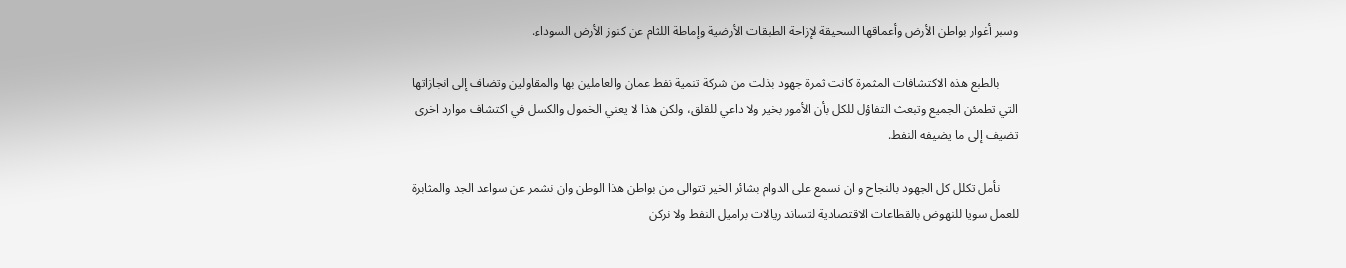وسبر أغوار بواطن الأرض وأعماقها السحيقة لإزاحة الطبقات الأرضية وإماطة اللثام عن كنوز الأرض السوداء.

      بالطبع هذه الاكتشافات المثمرة كانت ثمرة جهود بذلت من شركة تنمية نفط عمان والعاملين بها والمقاولين وتضاف إلى انجازاتها التي تطمئن الجميع وتبعث التفاؤل للكل بأن الأمور بخير ولا داعي للقلق، ولكن هذا لا يعني الخمول والكسل في اكتشاف موارد اخرى تضيف إلى ما يضيفه النفط.

      نأمل تكلل كل الجهود بالنجاح و ان نسمع على الدوام بشائر الخير تتوالى من بواطن هذا الوطن وان نشمر عن سواعد الجد والمثابرة للعمل سويا للنهوض بالقطاعات الاقتصادية لتساند ريالات براميل النفط ولا نركن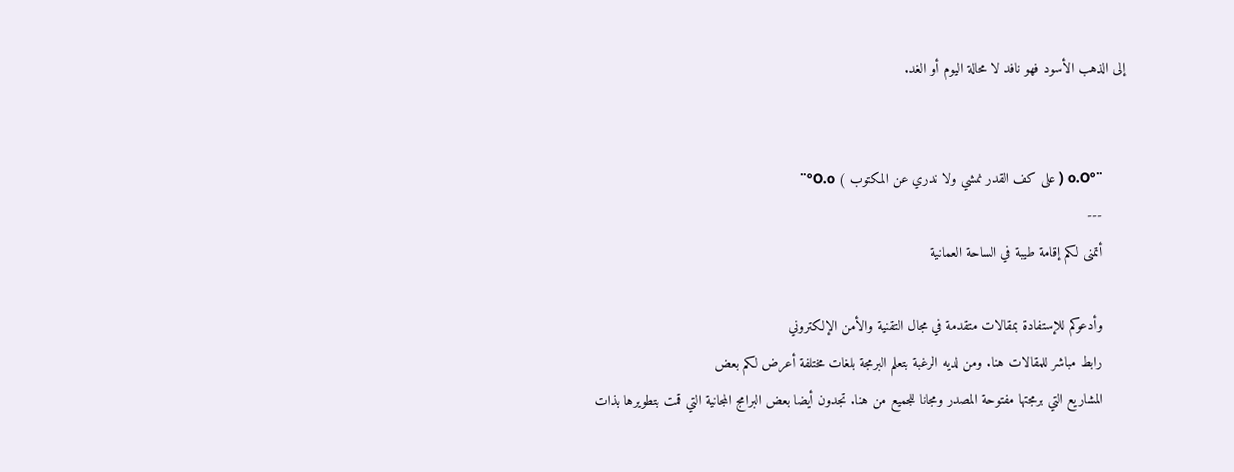إلى الذهب الأسود فهو نافد لا محالة اليوم أو الغد.


      ¨°o.O ( على كف القدر نمشي ولا ندري عن المكتوب ) O.o°¨
      ---
      أتمنى لكم إقامة طيبة في الساحة العمانية

      وأدعوكم للإستفادة بمقالات متقدمة في مجال التقنية والأمن الإلكتروني
      رابط مباشر للمقالات هنا. ومن لديه الرغبة بتعلم البرمجة بلغات مختلفة أعرض لكم بعض
      المشاريع التي برمجتها مفتوحة المصدر ومجانا للجميع من هنا. تجدون أيضا بعض البرامج المجانية التي قمت بتطويرها بذات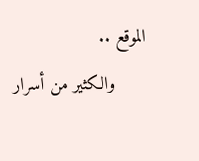الموقع ..
      والكثير من أسرار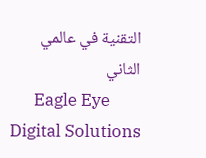التقنية في عالمي الثاني
      Eagle Eye Digital Solutions